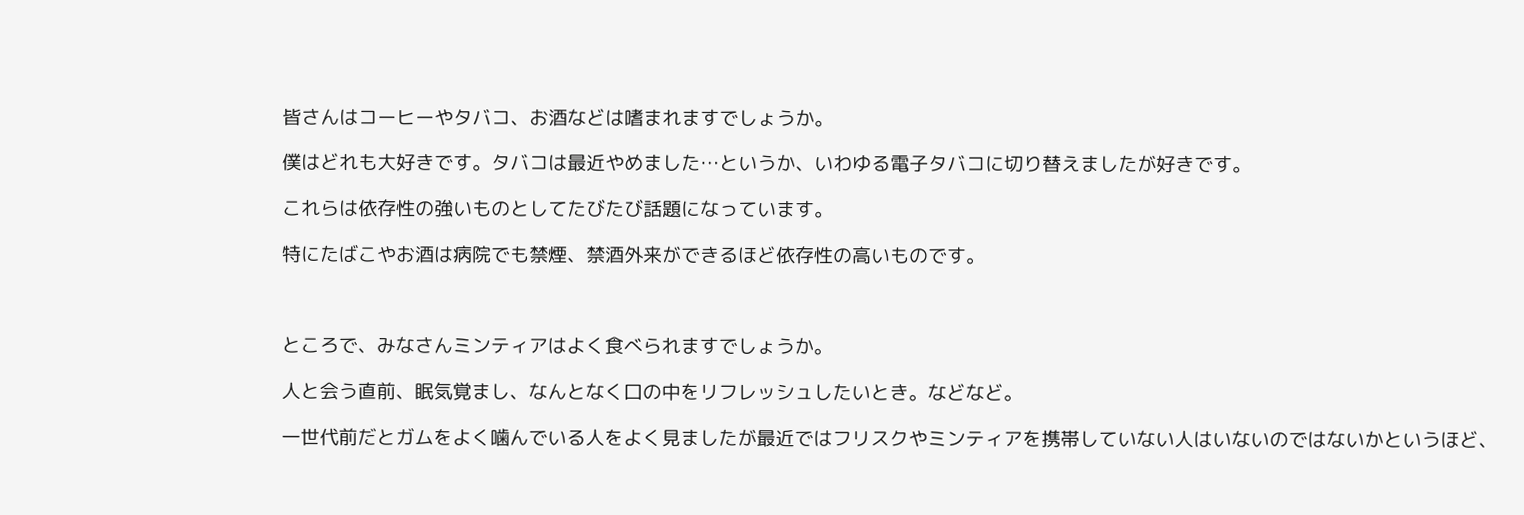皆さんはコーヒーやタバコ、お酒などは嗜まれますでしょうか。

僕はどれも大好きです。タバコは最近やめました…というか、いわゆる電子タバコに切り替えましたが好きです。

これらは依存性の強いものとしてたびたび話題になっています。

特にたばこやお酒は病院でも禁煙、禁酒外来ができるほど依存性の高いものです。



ところで、みなさんミンティアはよく食べられますでしょうか。

人と会う直前、眠気覚まし、なんとなく口の中をリフレッシュしたいとき。などなど。

一世代前だとガムをよく噛んでいる人をよく見ましたが最近ではフリスクやミンティアを携帯していない人はいないのではないかというほど、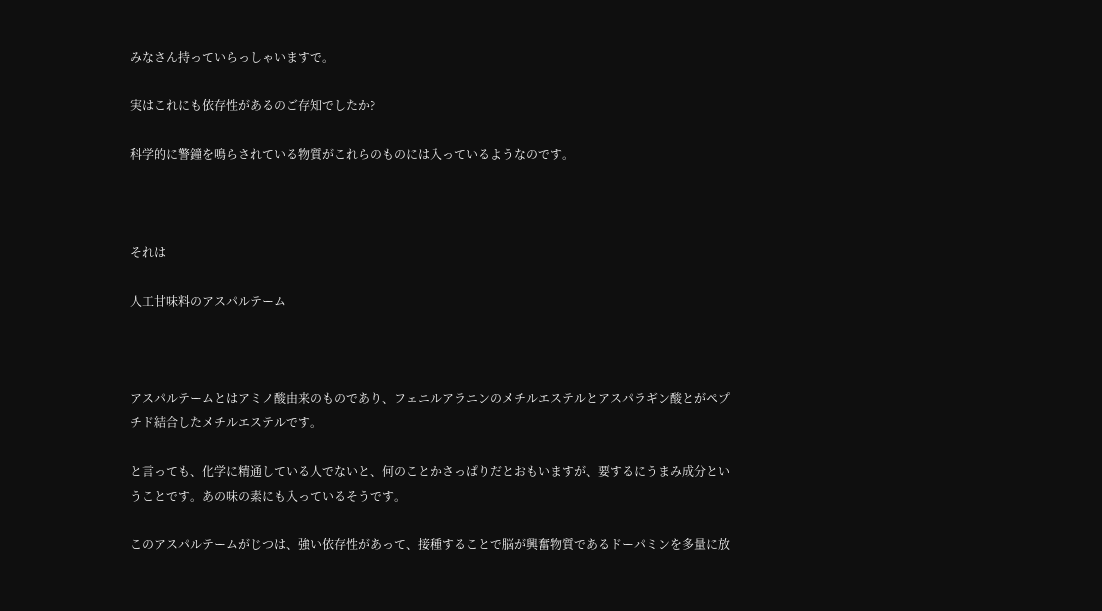みなさん持っていらっしゃいますで。

実はこれにも依存性があるのご存知でしたか?

科学的に警鐘を鳴らされている物質がこれらのものには入っているようなのです。



それは

人工甘味料のアスパルテーム



アスパルテームとはアミノ酸由来のものであり、フェニルアラニンのメチルエステルとアスパラギン酸とがペプチド結合したメチルエステルです。

と言っても、化学に精通している人でないと、何のことかさっぱりだとおもいますが、要するにうまみ成分ということです。あの味の素にも入っているそうです。

このアスパルテームがじつは、強い依存性があって、接種することで脳が興奮物質であるドーパミンを多量に放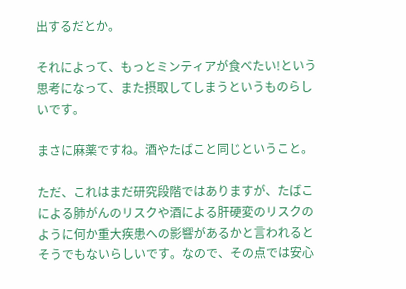出するだとか。

それによって、もっとミンティアが食べたい!という思考になって、また摂取してしまうというものらしいです。

まさに麻薬ですね。酒やたばこと同じということ。

ただ、これはまだ研究段階ではありますが、たばこによる肺がんのリスクや酒による肝硬変のリスクのように何か重大疾患への影響があるかと言われるとそうでもないらしいです。なので、その点では安心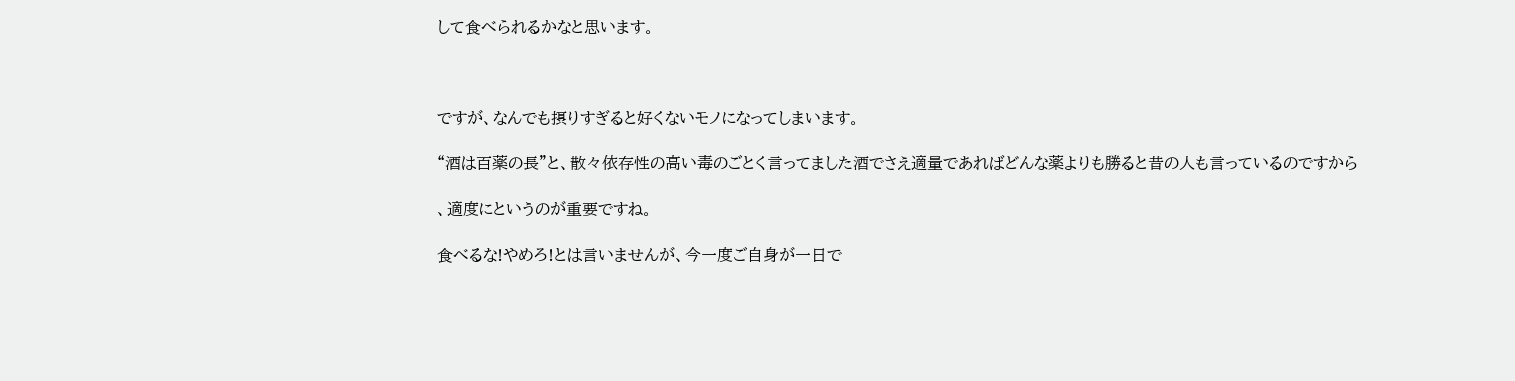して食べられるかなと思います。



ですが、なんでも摂りすぎると好くないモノになってしまいます。

“酒は百薬の長”と、散々依存性の高い毒のごとく言ってました酒でさえ適量であればどんな薬よりも勝ると昔の人も言っているのですから

、適度にというのが重要ですね。

食べるな!やめろ!とは言いませんが、今一度ご自身が一日で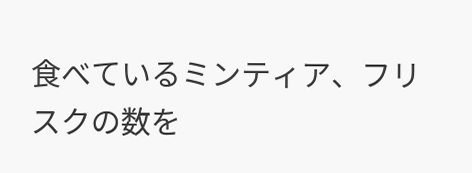食べているミンティア、フリスクの数を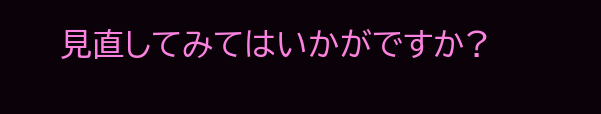見直してみてはいかがですか?